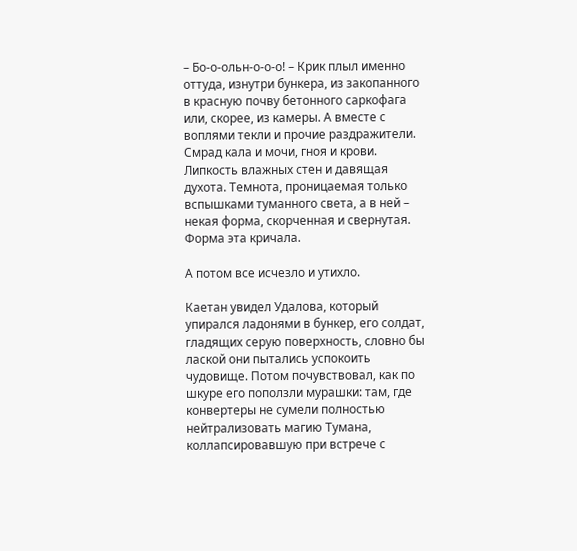– Бо-о-ольн-о-о-о! – Крик плыл именно оттуда, изнутри бункера, из закопанного в красную почву бетонного саркофага или, скорее, из камеры. А вместе с воплями текли и прочие раздражители. Смрад кала и мочи, гноя и крови. Липкость влажных стен и давящая духота. Темнота, проницаемая только вспышками туманного света, а в ней – некая форма, скорченная и свернутая. Форма эта кричала.

А потом все исчезло и утихло.

Каетан увидел Удалова, который упирался ладонями в бункер, его солдат, гладящих серую поверхность, словно бы лаской они пытались успокоить чудовище. Потом почувствовал, как по шкуре его поползли мурашки: там, где конвертеры не сумели полностью нейтрализовать магию Тумана, коллапсировавшую при встрече с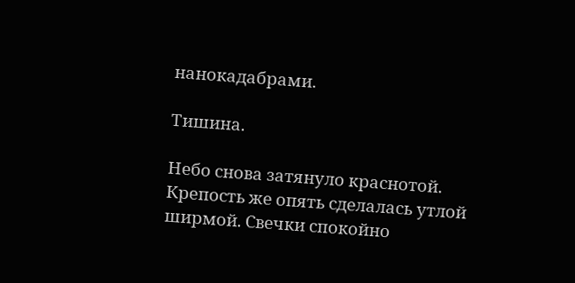нанокадабрами.

Тишина.

Небо снова затянуло краснотой. Крепость же опять сделалась утлой ширмой. Свечки спокойно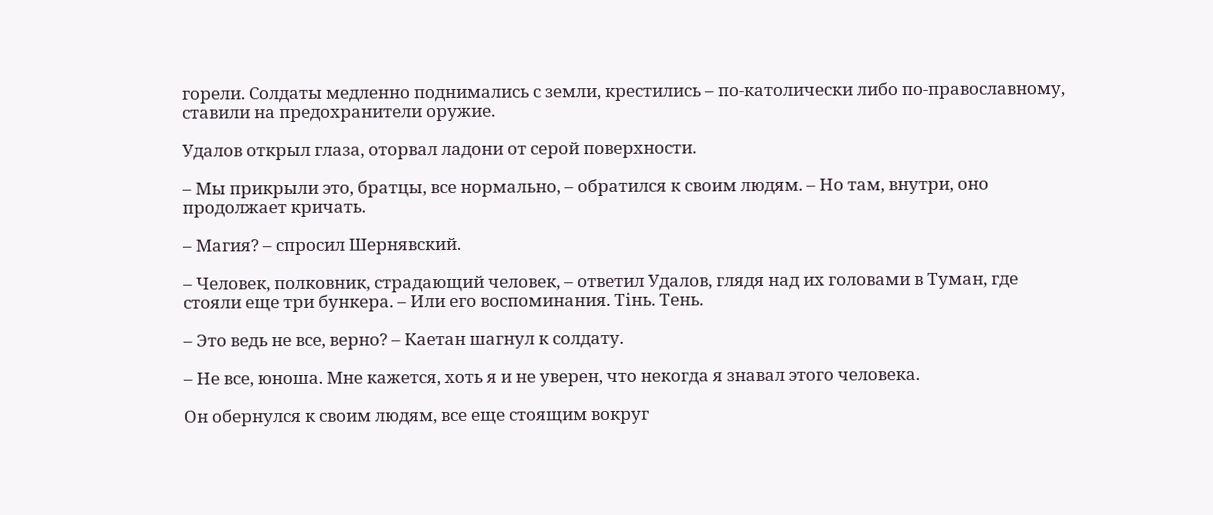горели. Солдаты медленно поднимались с земли, крестились – по-католически либо по-православному, ставили на предохранители оружие.

Удалов открыл глаза, оторвал ладони от серой поверхности.

– Мы прикрыли это, братцы, все нормально, – обратился к своим людям. – Но там, внутри, оно продолжает кричать.

– Магия? – спросил Шернявский.

– Человек, полковник, страдающий человек, – ответил Удалов, глядя над их головами в Туман, где стояли еще три бункера. – Или его воспоминания. Тінь. Тень.

– Это ведь не все, верно? – Каетан шагнул к солдату.

– Не все, юноша. Мне кажется, хоть я и не уверен, что некогда я знавал этого человека.

Он обернулся к своим людям, все еще стоящим вокруг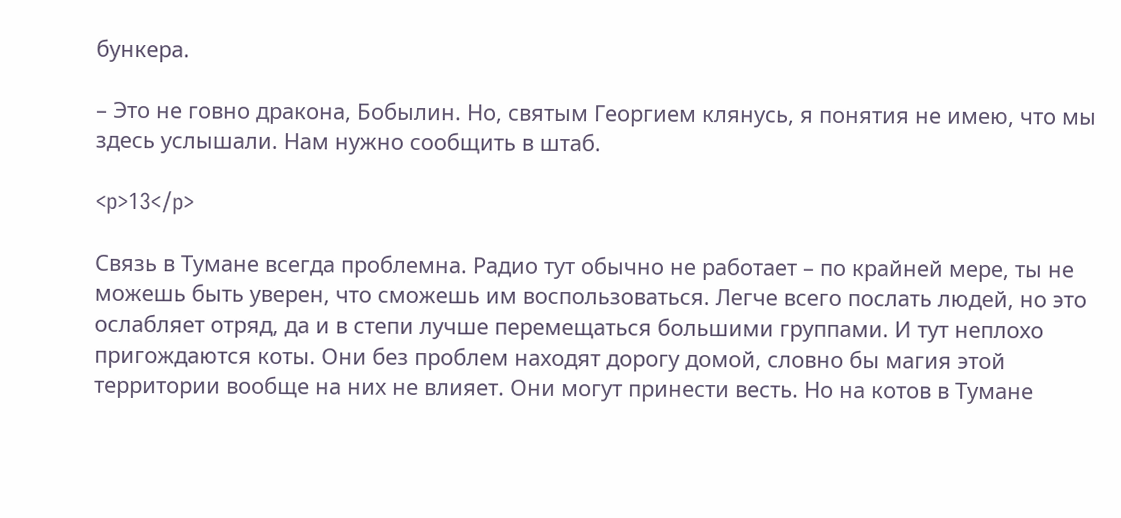бункера.

– Это не говно дракона, Бобылин. Но, святым Георгием клянусь, я понятия не имею, что мы здесь услышали. Нам нужно сообщить в штаб.

<p>13</p>

Связь в Тумане всегда проблемна. Радио тут обычно не работает – по крайней мере, ты не можешь быть уверен, что сможешь им воспользоваться. Легче всего послать людей, но это ослабляет отряд, да и в степи лучше перемещаться большими группами. И тут неплохо пригождаются коты. Они без проблем находят дорогу домой, словно бы магия этой территории вообще на них не влияет. Они могут принести весть. Но на котов в Тумане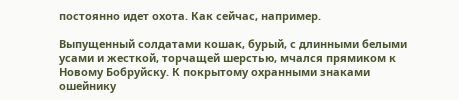постоянно идет охота. Как сейчас, например.

Выпущенный солдатами кошак, бурый, с длинными белыми усами и жесткой, торчащей шерстью, мчался прямиком к Новому Бобруйску. К покрытому охранными знаками ошейнику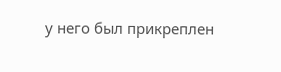у него был прикреплен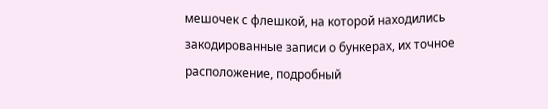мешочек с флешкой, на которой находились закодированные записи о бункерах, их точное расположение, подробный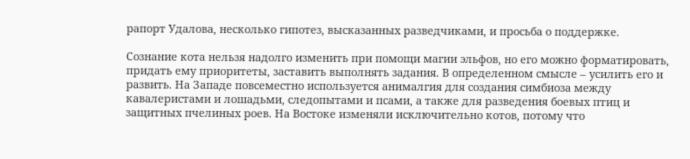рапорт Удалова, несколько гипотез, высказанных разведчиками, и просьба о поддержке.

Сознание кота нельзя надолго изменить при помощи магии эльфов, но его можно форматировать, придать ему приоритеты, заставить выполнять задания. В определенном смысле – усилить его и развить. На Западе повсеместно используется анималгия для создания симбиоза между кавалеристами и лошадьми, следопытами и псами, а также для разведения боевых птиц и защитных пчелиных роев. На Востоке изменяли исключительно котов, потому что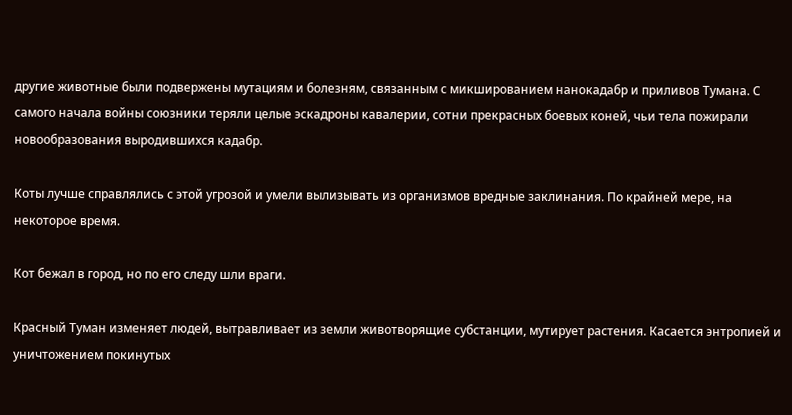другие животные были подвержены мутациям и болезням, связанным с микшированием нанокадабр и приливов Тумана. С самого начала войны союзники теряли целые эскадроны кавалерии, сотни прекрасных боевых коней, чьи тела пожирали новообразования выродившихся кадабр.

Коты лучше справлялись с этой угрозой и умели вылизывать из организмов вредные заклинания. По крайней мере, на некоторое время.

Кот бежал в город, но по его следу шли враги.

Красный Туман изменяет людей, вытравливает из земли животворящие субстанции, мутирует растения. Касается энтропией и уничтожением покинутых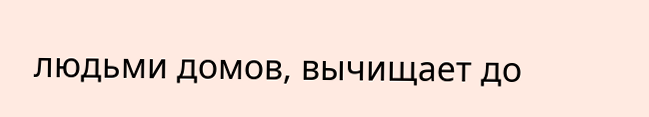людьми домов, вычищает до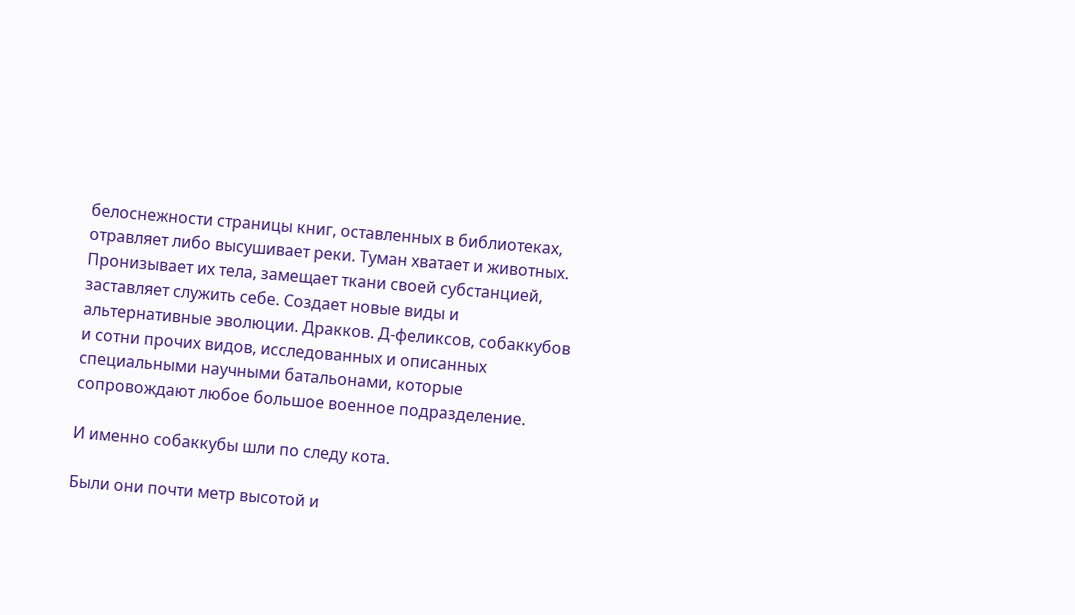белоснежности страницы книг, оставленных в библиотеках, отравляет либо высушивает реки. Туман хватает и животных. Пронизывает их тела, замещает ткани своей субстанцией, заставляет служить себе. Создает новые виды и альтернативные эволюции. Дракков. Д-феликсов, собаккубов и сотни прочих видов, исследованных и описанных специальными научными батальонами, которые сопровождают любое большое военное подразделение.

И именно собаккубы шли по следу кота.

Были они почти метр высотой и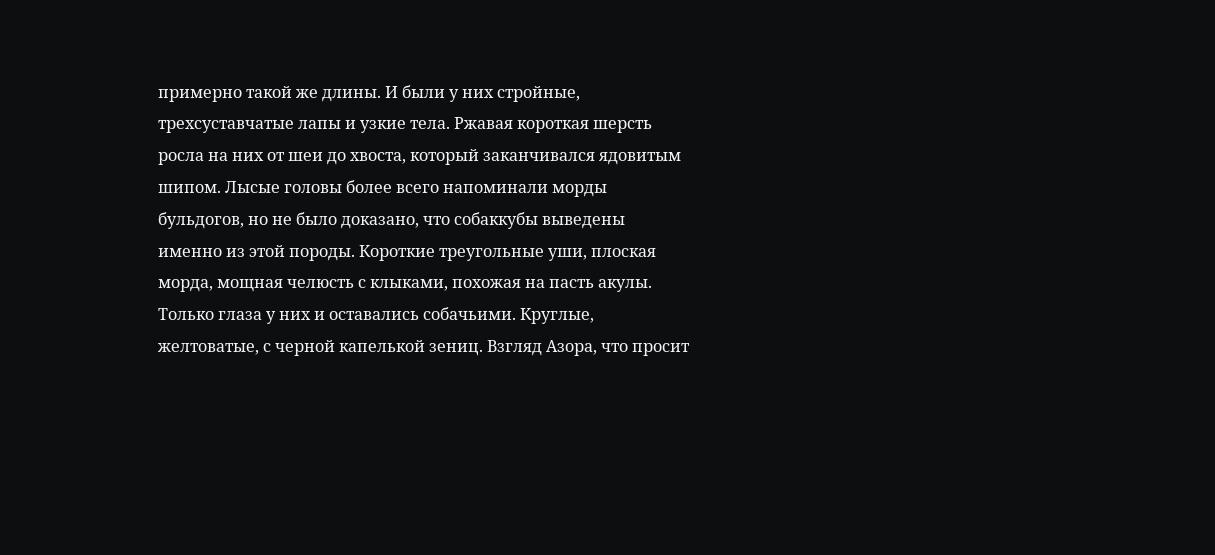примерно такой же длины. И были у них стройные, трехсуставчатые лапы и узкие тела. Ржавая короткая шерсть росла на них от шеи до хвоста, который заканчивался ядовитым шипом. Лысые головы более всего напоминали морды бульдогов, но не было доказано, что собаккубы выведены именно из этой породы. Короткие треугольные уши, плоская морда, мощная челюсть с клыками, похожая на пасть акулы. Только глаза у них и оставались собачьими. Круглые, желтоватые, с черной капелькой зениц. Взгляд Азора, что просит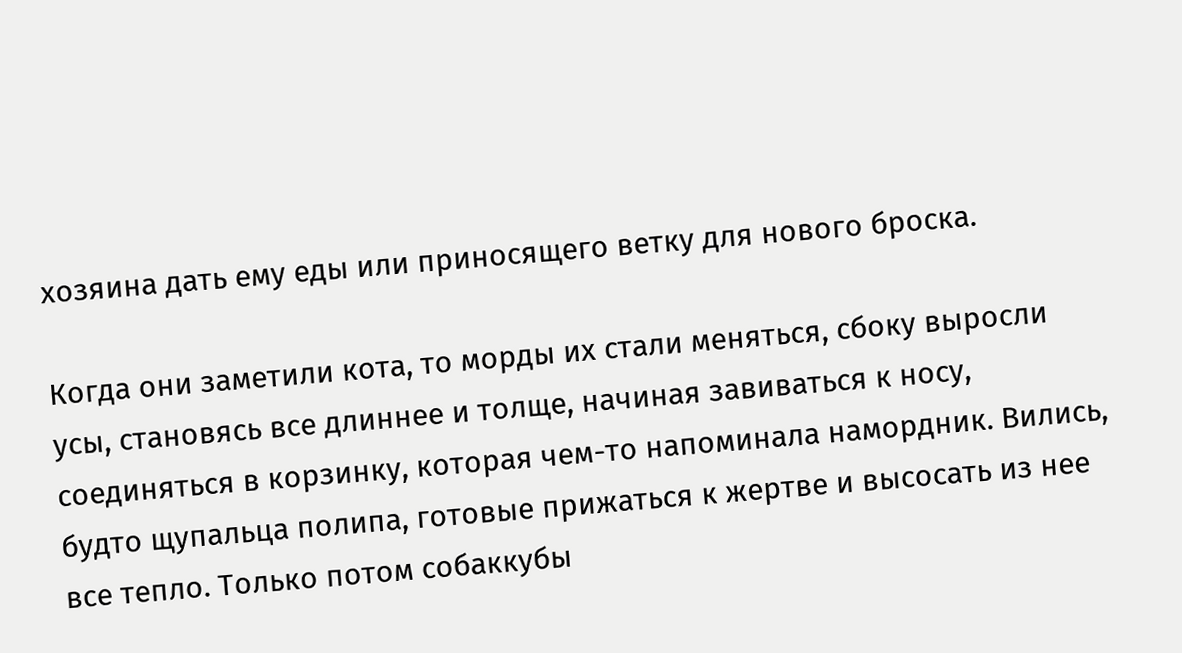хозяина дать ему еды или приносящего ветку для нового броска.

Когда они заметили кота, то морды их стали меняться, сбоку выросли усы, становясь все длиннее и толще, начиная завиваться к носу, соединяться в корзинку, которая чем-то напоминала намордник. Вились, будто щупальца полипа, готовые прижаться к жертве и высосать из нее все тепло. Только потом собаккубы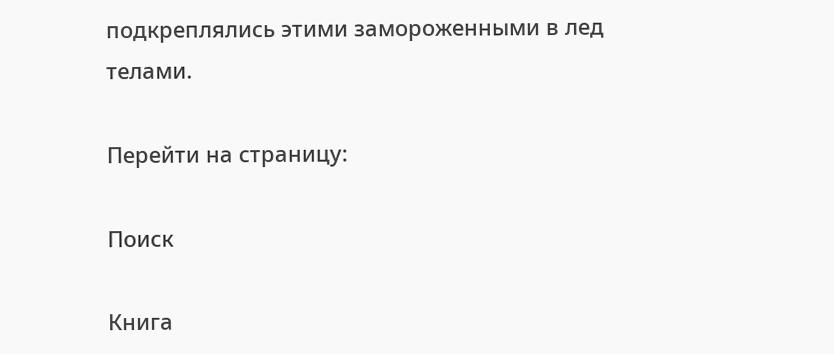подкреплялись этими замороженными в лед телами.

Перейти на страницу:

Поиск

Книга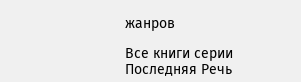жанров

Все книги серии Последняя Речь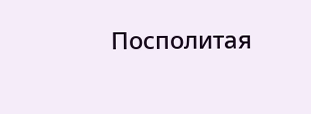Посполитая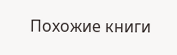Похожие книги